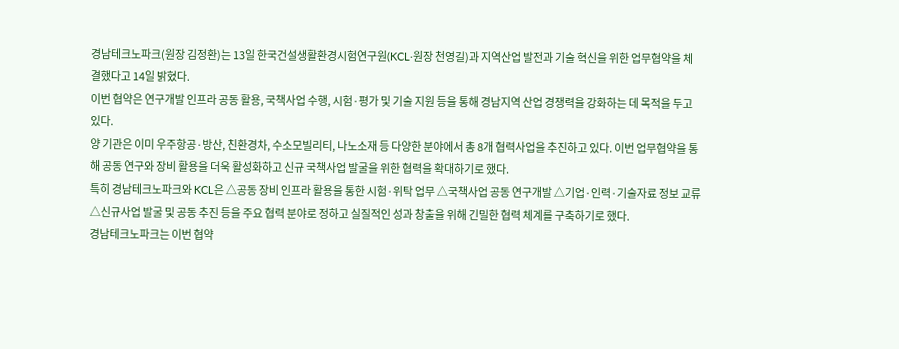경남테크노파크(원장 김정환)는 13일 한국건설생활환경시험연구원(KCL·원장 천영길)과 지역산업 발전과 기술 혁신을 위한 업무협약을 체결했다고 14일 밝혔다.
이번 협약은 연구개발 인프라 공동 활용, 국책사업 수행, 시험·평가 및 기술 지원 등을 통해 경남지역 산업 경쟁력을 강화하는 데 목적을 두고 있다.
양 기관은 이미 우주항공·방산, 친환경차, 수소모빌리티, 나노소재 등 다양한 분야에서 총 8개 협력사업을 추진하고 있다. 이번 업무협약을 통해 공동 연구와 장비 활용을 더욱 활성화하고 신규 국책사업 발굴을 위한 협력을 확대하기로 했다.
특히 경남테크노파크와 KCL은 △공동 장비 인프라 활용을 통한 시험·위탁 업무 △국책사업 공동 연구개발 △기업·인력·기술자료 정보 교류 △신규사업 발굴 및 공동 추진 등을 주요 협력 분야로 정하고 실질적인 성과 창출을 위해 긴밀한 협력 체계를 구축하기로 했다.
경남테크노파크는 이번 협약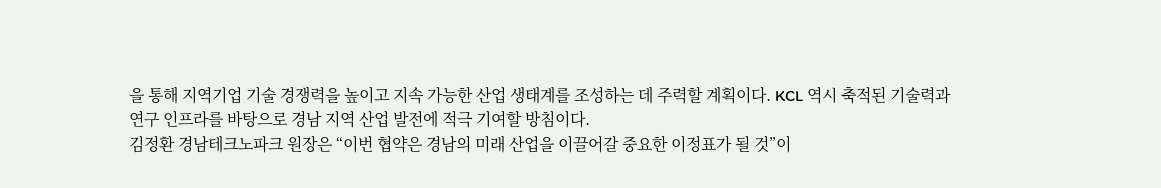을 통해 지역기업 기술 경쟁력을 높이고 지속 가능한 산업 생태계를 조성하는 데 주력할 계획이다. KCL 역시 축적된 기술력과 연구 인프라를 바탕으로 경남 지역 산업 발전에 적극 기여할 방침이다.
김정환 경남테크노파크 원장은 “이번 협약은 경남의 미래 산업을 이끌어갈 중요한 이정표가 될 것”이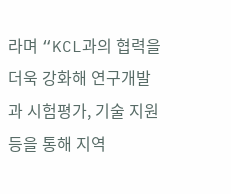라며 “KCL과의 협력을 더욱 강화해 연구개발과 시험평가, 기술 지원 등을 통해 지역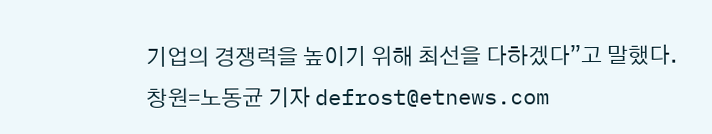기업의 경쟁력을 높이기 위해 최선을 다하겠다”고 말했다.
창원=노동균 기자 defrost@etnews.com